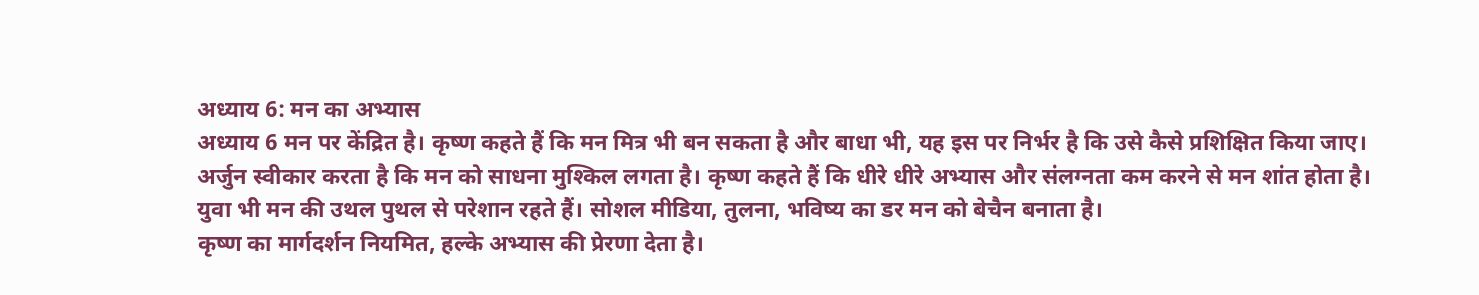अध्याय 6: मन का अभ्यास
अध्याय 6 मन पर केंद्रित है। कृष्ण कहते हैं कि मन मित्र भी बन सकता है और बाधा भी, यह इस पर निर्भर है कि उसे कैसे प्रशिक्षित किया जाए।
अर्जुन स्वीकार करता है कि मन को साधना मुश्किल लगता है। कृष्ण कहते हैं कि धीरे धीरे अभ्यास और संलग्नता कम करने से मन शांत होता है।
युवा भी मन की उथल पुथल से परेशान रहते हैं। सोशल मीडिया, तुलना, भविष्य का डर मन को बेचैन बनाता है।
कृष्ण का मार्गदर्शन नियमित, हल्के अभ्यास की प्रेरणा देता है।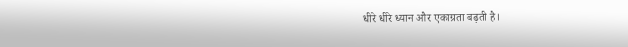धीरे धीरे ध्यान और एकाग्रता बढ़ती है।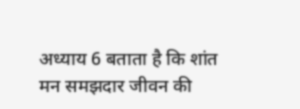अध्याय 6 बताता है कि शांत मन समझदार जीवन की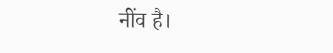नींव है।